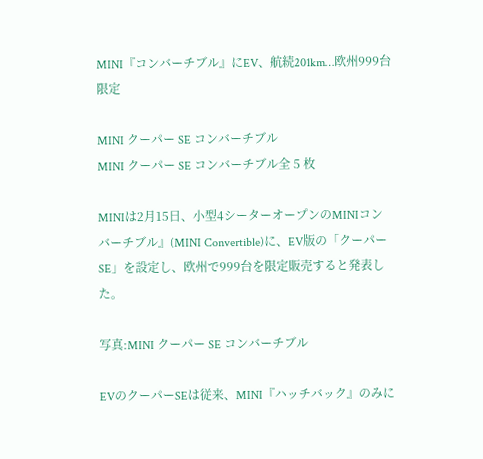MINI『コンバーチブル』にEV、航続201km…欧州999台限定

MINI クーパー SE コンバーチブル
MINI クーパー SE コンバーチブル全 5 枚

MINIは2月15日、小型4シーターオープンのMINIコンバーチブル』(MINI Convertible)に、EV版の「クーパーSE」を設定し、欧州で999台を限定販売すると発表した。

写真:MINI クーパー SE コンバーチブル

EVのクーパーSEは従来、MINI『ハッチバック』のみに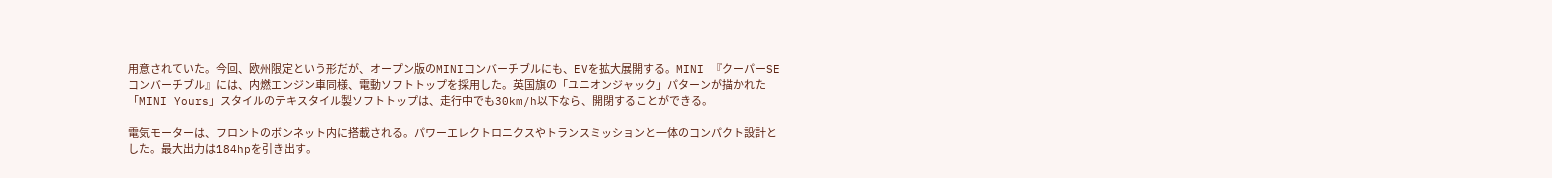用意されていた。今回、欧州限定という形だが、オープン版のMINIコンバーチブルにも、EVを拡大展開する。MINI 『クーパーSEコンバーチブル』には、内燃エンジン車同様、電動ソフトトップを採用した。英国旗の「ユニオンジャック」パターンが描かれた 「MINI Yours」スタイルのテキスタイル製ソフトトップは、走行中でも30km/h以下なら、開閉することができる。

電気モーターは、フロントのボンネット内に搭載される。パワーエレクトロニクスやトランスミッションと一体のコンパクト設計とした。最大出力は184hpを引き出す。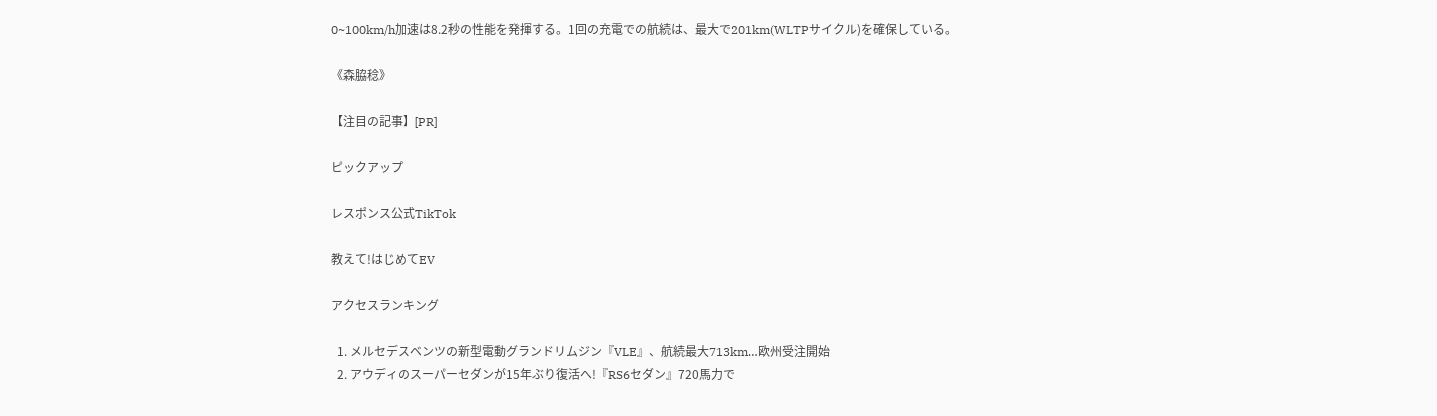0~100km/h加速は8.2秒の性能を発揮する。1回の充電での航続は、最大で201km(WLTPサイクル)を確保している。

《森脇稔》

【注目の記事】[PR]

ピックアップ

レスポンス公式TikTok

教えて!はじめてEV

アクセスランキング

  1. メルセデスベンツの新型電動グランドリムジン『VLE』、航続最大713km…欧州受注開始
  2. アウディのスーパーセダンが15年ぶり復活へ!『RS6セダン』720馬力で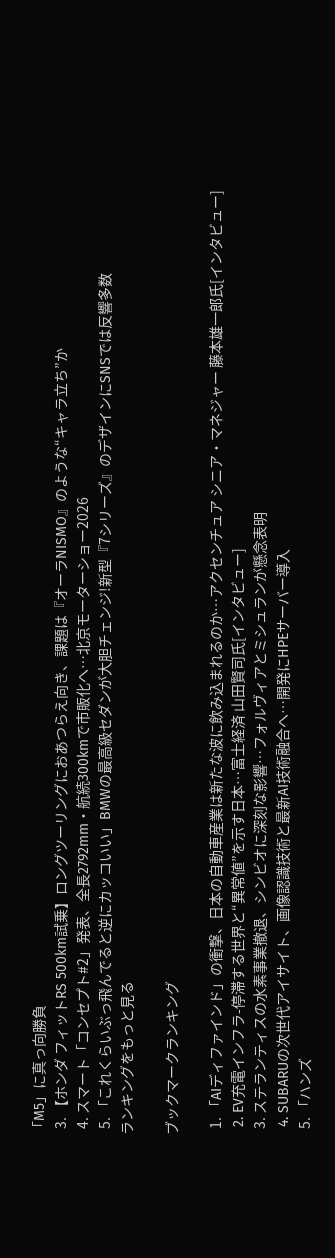「M5」に真っ向勝負
  3. 【ホンダ フィットRS 500km試乗】ロングツーリングにおあつらえ向き、課題は『オーラNISMO』のような“キャラ立ち”か
  4. スマート「コンセプト#2」発表、全長2792mm・航続300kmで市販化へ…北京モーターショー2026
  5. 「これくらいぶっ飛んでると逆にカッコいい」BMWの最高級セダンが大胆チェンジ!新型『7シリーズ』のデザインにSNSでは反響多数
ランキングをもっと見る

ブックマークランキング

  1. 「AIディファインド」の衝撃、日本の自動車産業は新たな波に飲み込まれるのか…アクセンチュア シニア・マネジャー 藤本雄一郎氏[インタビュー]
  2. EV充電インフラ-停滞する世界と“異常値”を示す日本…富士経済 山田賢司氏[インタビュー]
  3. ステランティスの水素事業撤退、シンビオに深刻な影響…フォルヴィアとミシュランが懸念表明
  4. SUBARUの次世代アイサイト、画像認識技術と最新AI技術融合へ…開発にHPEサーバー導入
  5. 「ハンズ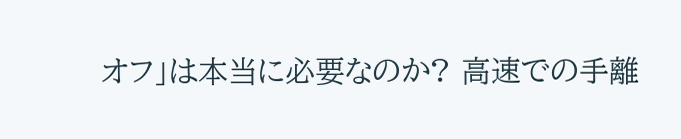オフ」は本当に必要なのか? 高速での手離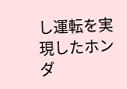し運転を実現したホンダ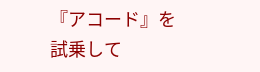『アコード』を試乗して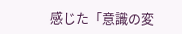感じた「意識の変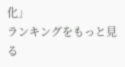化」
ランキングをもっと見る